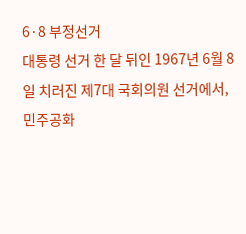6·8 부정선거
대통령 선거 한 달 뒤인 1967년 6월 8일 치러진 제7대 국회의원 선거에서, 민주공화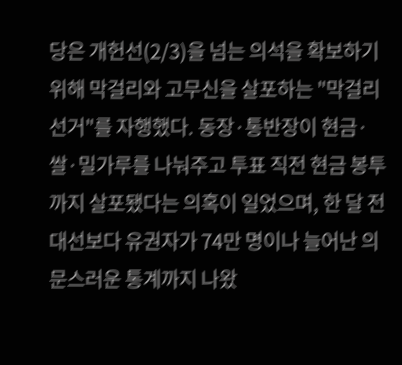당은 개헌선(2/3)을 넘는 의석을 확보하기 위해 막걸리와 고무신을 살포하는 "막걸리 선거"를 자행했다. 동장·통반장이 현금·쌀·밀가루를 나눠주고 투표 직전 현금 봉투까지 살포됐다는 의혹이 일었으며, 한 달 전 대선보다 유권자가 74만 명이나 늘어난 의문스러운 통계까지 나왔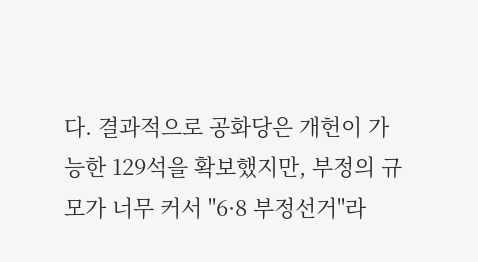다. 결과적으로 공화당은 개헌이 가능한 129석을 확보했지만, 부정의 규모가 너무 커서 "6·8 부정선거"라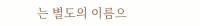는 별도의 이름으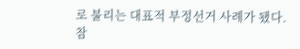로 불리는 대표적 부정선거 사례가 됐다.
참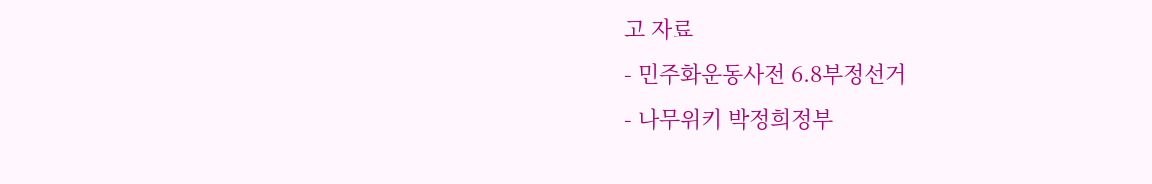고 자료
- 민주화운동사전 6.8부정선거
- 나무위키 박정희정부